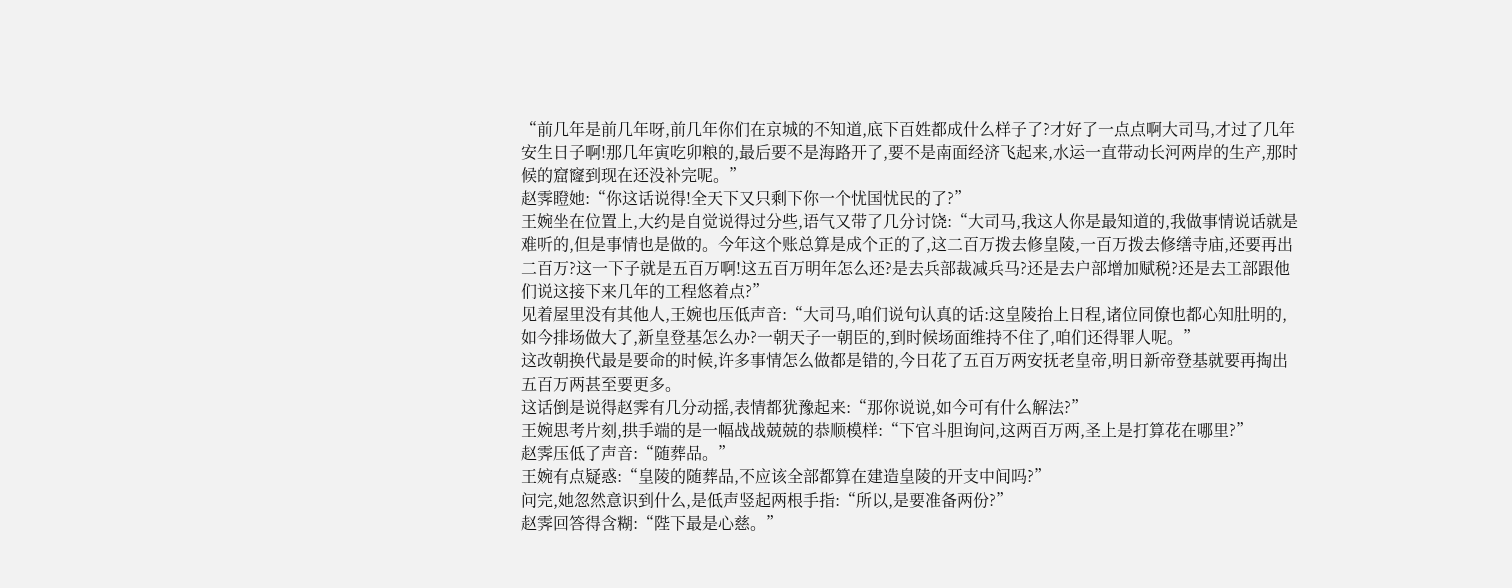“前几年是前几年呀,前几年你们在京城的不知道,底下百姓都成什么样子了?才好了一点点啊大司马,才过了几年安生日子啊!那几年寅吃卯粮的,最后要不是海路开了,要不是南面经济飞起来,水运一直带动长河两岸的生产,那时候的窟窿到现在还没补完呢。”
赵霁瞪她:“你这话说得!全天下又只剩下你一个忧国忧民的了?”
王婉坐在位置上,大约是自觉说得过分些,语气又带了几分讨饶:“大司马,我这人你是最知道的,我做事情说话就是难听的,但是事情也是做的。今年这个账总算是成个正的了,这二百万拨去修皇陵,一百万拨去修缮寺庙,还要再出二百万?这一下子就是五百万啊!这五百万明年怎么还?是去兵部裁减兵马?还是去户部增加赋税?还是去工部跟他们说这接下来几年的工程悠着点?”
见着屋里没有其他人,王婉也压低声音:“大司马,咱们说句认真的话:这皇陵抬上日程,诸位同僚也都心知肚明的,如今排场做大了,新皇登基怎么办?一朝天子一朝臣的,到时候场面维持不住了,咱们还得罪人呢。”
这改朝换代最是要命的时候,许多事情怎么做都是错的,今日花了五百万两安抚老皇帝,明日新帝登基就要再掏出五百万两甚至要更多。
这话倒是说得赵霁有几分动摇,表情都犹豫起来:“那你说说,如今可有什么解法?”
王婉思考片刻,拱手端的是一幅战战兢兢的恭顺模样:“下官斗胆询问,这两百万两,圣上是打算花在哪里?”
赵霁压低了声音:“随葬品。”
王婉有点疑惑:“皇陵的随葬品,不应该全部都算在建造皇陵的开支中间吗?”
问完,她忽然意识到什么,是低声竖起两根手指:“所以,是要准备两份?”
赵霁回答得含糊:“陛下最是心慈。”